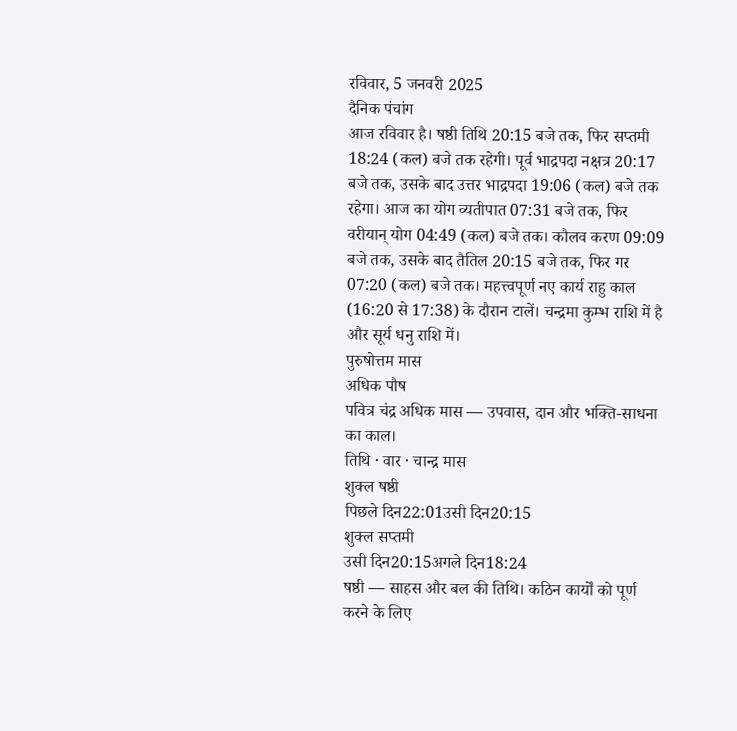रविवार, 5 जनवरी 2025
दैनिक पंचांग
आज रविवार है। षष्ठी तिथि 20:15 बजे तक, फिर सप्तमी 18:24 (कल) बजे तक रहेगी। पूर्व भाद्रपदा नक्षत्र 20:17 बजे तक, उसके बाद उत्तर भाद्रपदा 19:06 (कल) बजे तक रहेगा। आज का योग व्यतीपात 07:31 बजे तक, फिर वरीयान् योग 04:49 (कल) बजे तक। कौलव करण 09:09 बजे तक, उसके बाद तैतिल 20:15 बजे तक, फिर गर 07:20 (कल) बजे तक। महत्त्वपूर्ण नए कार्य राहु काल (16:20 से 17:38) के दौरान टालें। चन्द्रमा कुम्भ राशि में है और सूर्य धनु राशि में।
पुरुषोत्तम मास
अधिक पौष
पवित्र चंद्र अधिक मास — उपवास, दान और भक्ति-साधना का काल।
तिथि · वार · चान्द्र मास
शुक्ल षष्ठी
पिछले दिन22:01उसी दिन20:15
शुक्ल सप्तमी
उसी दिन20:15अगले दिन18:24
षष्ठी — साहस और बल की तिथि। कठिन कार्यों को पूर्ण करने के लिए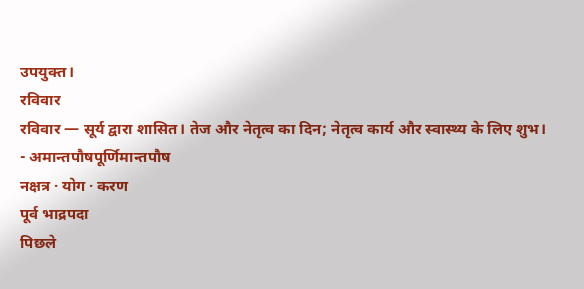उपयुक्त।
रविवार
रविवार — सूर्य द्वारा शासित। तेज और नेतृत्व का दिन; नेतृत्व कार्य और स्वास्थ्य के लिए शुभ।
- अमान्तपौषपूर्णिमान्तपौष
नक्षत्र · योग · करण
पूर्व भाद्रपदा
पिछले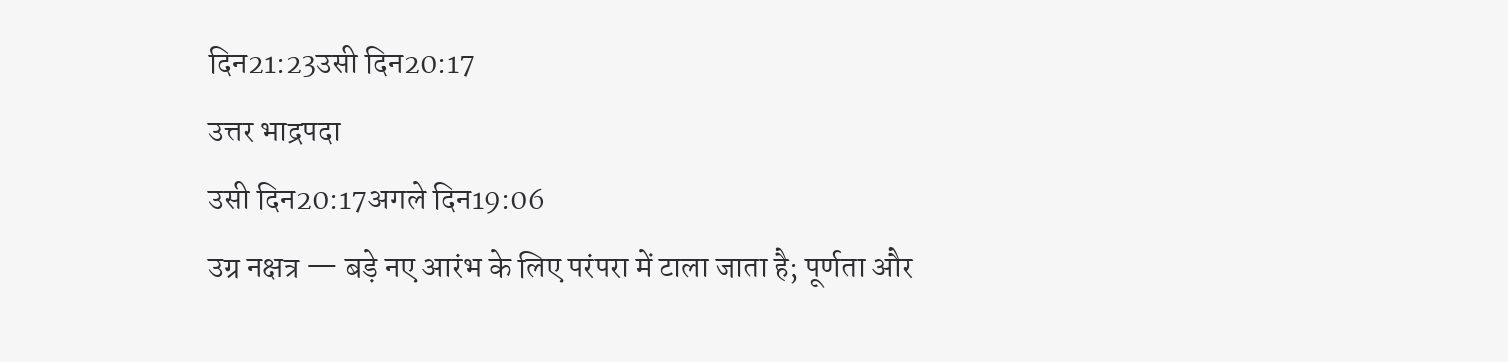दिन21:23उसी दिन20:17
उत्तर भाद्रपदा
उसी दिन20:17अगले दिन19:06
उग्र नक्षत्र — बड़े नए आरंभ के लिए परंपरा में टाला जाता है; पूर्णता और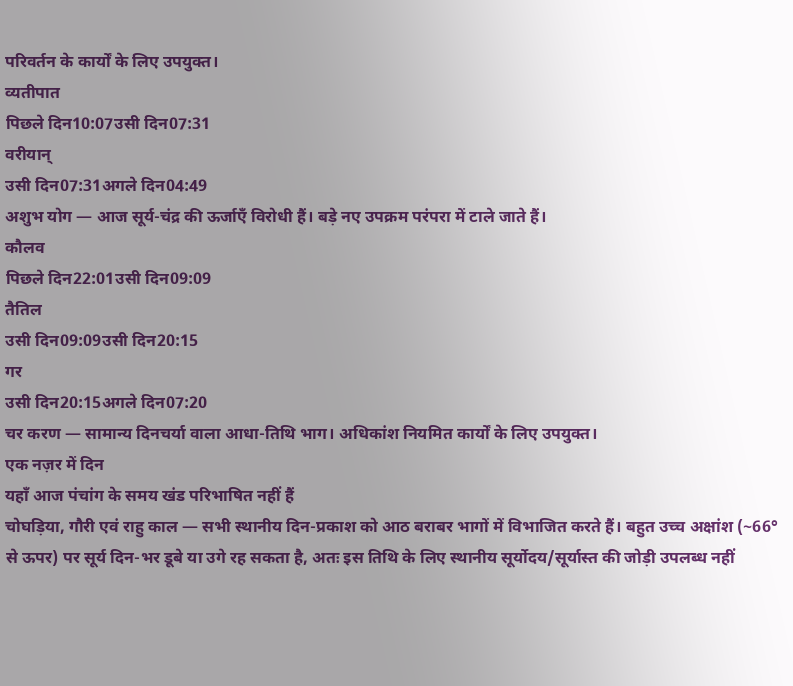परिवर्तन के कार्यों के लिए उपयुक्त।
व्यतीपात
पिछले दिन10:07उसी दिन07:31
वरीयान्
उसी दिन07:31अगले दिन04:49
अशुभ योग — आज सूर्य-चंद्र की ऊर्जाएँ विरोधी हैं। बड़े नए उपक्रम परंपरा में टाले जाते हैं।
कौलव
पिछले दिन22:01उसी दिन09:09
तैतिल
उसी दिन09:09उसी दिन20:15
गर
उसी दिन20:15अगले दिन07:20
चर करण — सामान्य दिनचर्या वाला आधा-तिथि भाग। अधिकांश नियमित कार्यों के लिए उपयुक्त।
एक नज़र में दिन
यहाँ आज पंचांग के समय खंड परिभाषित नहीं हैं
चोघड़िया, गौरी एवं राहु काल — सभी स्थानीय दिन-प्रकाश को आठ बराबर भागों में विभाजित करते हैं। बहुत उच्च अक्षांश (~66° से ऊपर) पर सूर्य दिन-भर डूबे या उगे रह सकता है, अतः इस तिथि के लिए स्थानीय सूर्योदय/सूर्यास्त की जोड़ी उपलब्ध नहीं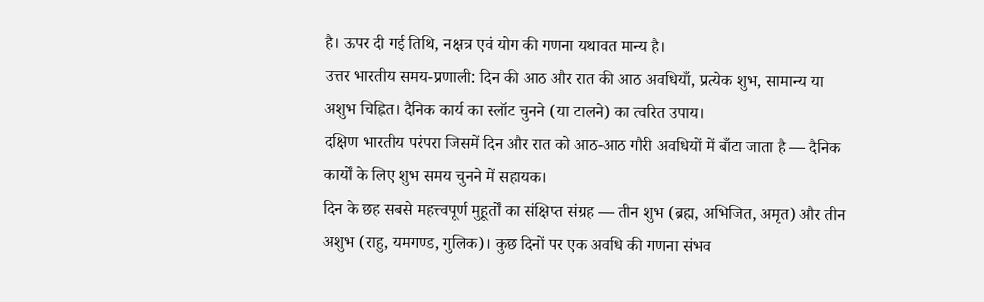है। ऊपर दी गई तिथि, नक्षत्र एवं योग की गणना यथावत मान्य है।
उत्तर भारतीय समय-प्रणाली: दिन की आठ और रात की आठ अवधियाँ, प्रत्येक शुभ, सामान्य या अशुभ चिह्नित। दैनिक कार्य का स्लॉट चुनने (या टालने) का त्वरित उपाय।
दक्षिण भारतीय परंपरा जिसमें दिन और रात को आठ-आठ गौरी अवधियों में बाँटा जाता है — दैनिक कार्यों के लिए शुभ समय चुनने में सहायक।
दिन के छह सबसे महत्त्वपूर्ण मुहूर्तों का संक्षिप्त संग्रह — तीन शुभ (ब्रह्म, अभिजित, अमृत) और तीन अशुभ (राहु, यमगण्ड, गुलिक)। कुछ दिनों पर एक अवधि की गणना संभव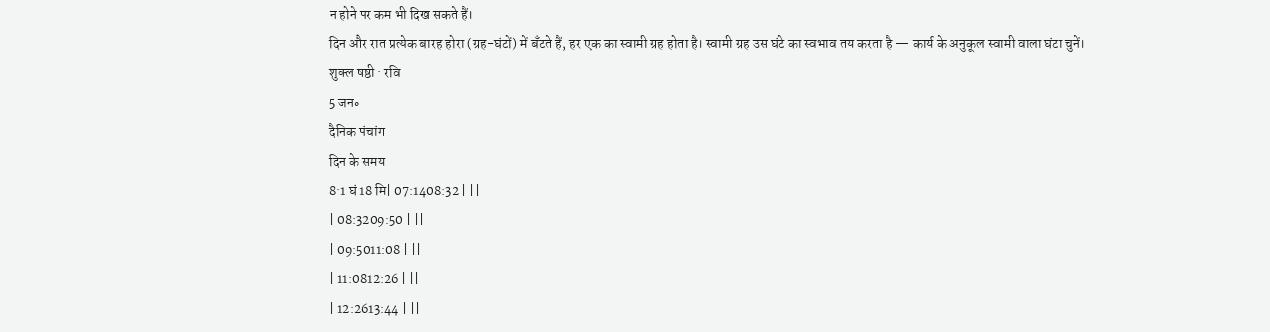न होने पर कम भी दिख सकते हैं।
दिन और रात प्रत्येक बारह होरा (ग्रह-घंटों) में बँटते हैं, हर एक का स्वामी ग्रह होता है। स्वामी ग्रह उस घंटे का स्वभाव तय करता है — कार्य के अनुकूल स्वामी वाला घंटा चुनें।
शुक्ल षष्ठी · रवि
5 जन॰
दैनिक पंचांग
दिन के समय
8·1 घं 18 मि| 07:1408:32 | ||
| 08:3209:50 | ||
| 09:5011:08 | ||
| 11:0812:26 | ||
| 12:2613:44 | ||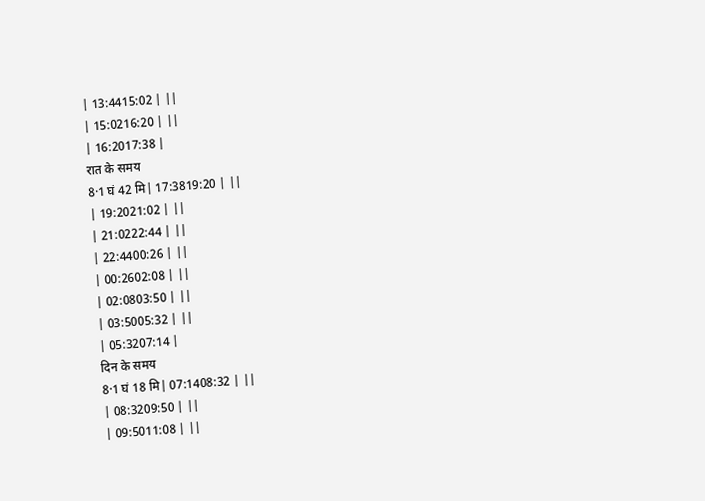| 13:4415:02 | ||
| 15:0216:20 | ||
| 16:2017:38 |
रात के समय
8·1 घं 42 मि| 17:3819:20 | ||
| 19:2021:02 | ||
| 21:0222:44 | ||
| 22:4400:26 | ||
| 00:2602:08 | ||
| 02:0803:50 | ||
| 03:5005:32 | ||
| 05:3207:14 |
दिन के समय
8·1 घं 18 मि| 07:1408:32 | ||
| 08:3209:50 | ||
| 09:5011:08 | ||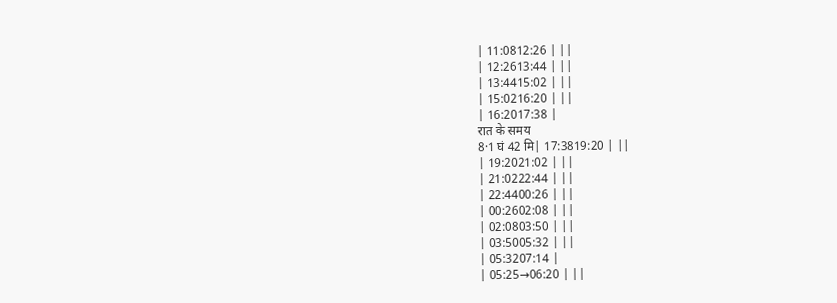| 11:0812:26 | ||
| 12:2613:44 | ||
| 13:4415:02 | ||
| 15:0216:20 | ||
| 16:2017:38 |
रात के समय
8·1 घं 42 मि| 17:3819:20 | ||
| 19:2021:02 | ||
| 21:0222:44 | ||
| 22:4400:26 | ||
| 00:2602:08 | ||
| 02:0803:50 | ||
| 03:5005:32 | ||
| 05:3207:14 |
| 05:25→06:20 | ||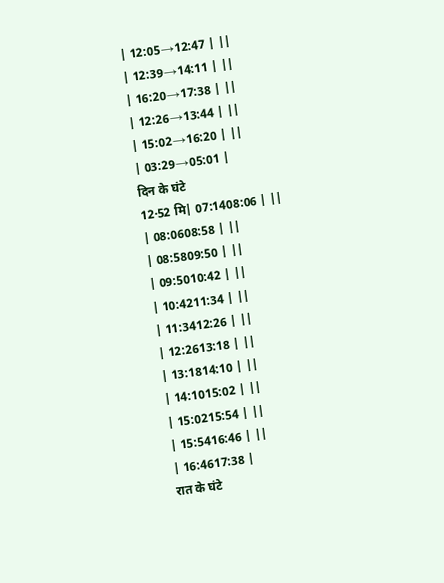| 12:05→12:47 | ||
| 12:39→14:11 | ||
| 16:20→17:38 | ||
| 12:26→13:44 | ||
| 15:02→16:20 | ||
| 03:29→05:01 |
दिन के घंटे
12·52 मि| 07:1408:06 | ||
| 08:0608:58 | ||
| 08:5809:50 | ||
| 09:5010:42 | ||
| 10:4211:34 | ||
| 11:3412:26 | ||
| 12:2613:18 | ||
| 13:1814:10 | ||
| 14:1015:02 | ||
| 15:0215:54 | ||
| 15:5416:46 | ||
| 16:4617:38 |
रात के घंटे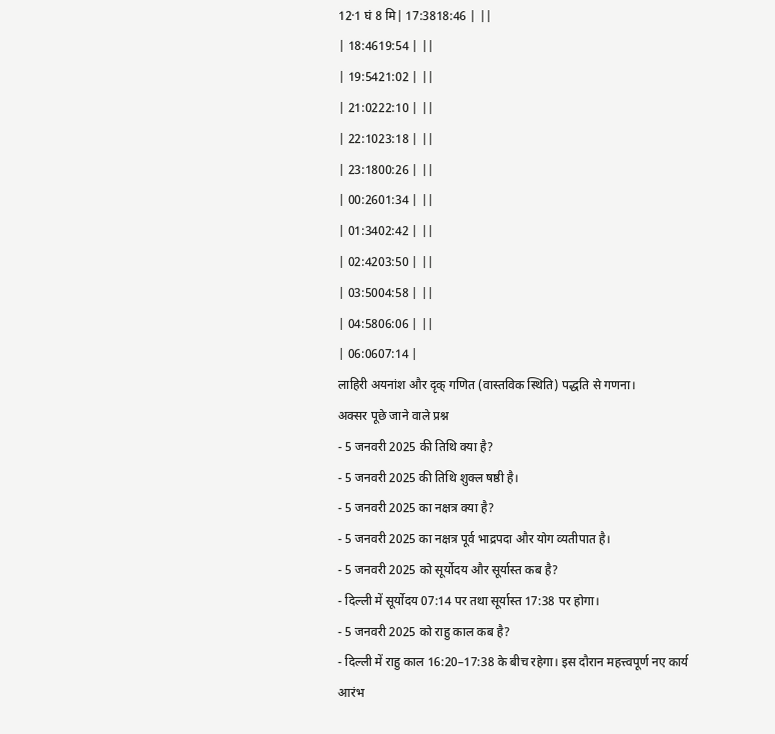12·1 घं 8 मि| 17:3818:46 | ||
| 18:4619:54 | ||
| 19:5421:02 | ||
| 21:0222:10 | ||
| 22:1023:18 | ||
| 23:1800:26 | ||
| 00:2601:34 | ||
| 01:3402:42 | ||
| 02:4203:50 | ||
| 03:5004:58 | ||
| 04:5806:06 | ||
| 06:0607:14 |
लाहिरी अयनांश और दृक् गणित (वास्तविक स्थिति) पद्धति से गणना।
अक्सर पूछे जाने वाले प्रश्न
- 5 जनवरी 2025 की तिथि क्या है?
- 5 जनवरी 2025 की तिथि शुक्ल षष्ठी है।
- 5 जनवरी 2025 का नक्षत्र क्या है?
- 5 जनवरी 2025 का नक्षत्र पूर्व भाद्रपदा और योग व्यतीपात है।
- 5 जनवरी 2025 को सूर्योदय और सूर्यास्त कब है?
- दिल्ली में सूर्योदय 07:14 पर तथा सूर्यास्त 17:38 पर होगा।
- 5 जनवरी 2025 को राहु काल कब है?
- दिल्ली में राहु काल 16:20–17:38 के बीच रहेगा। इस दौरान महत्त्वपूर्ण नए कार्य आरंभ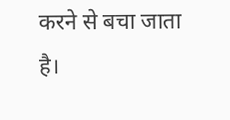करने से बचा जाता है।